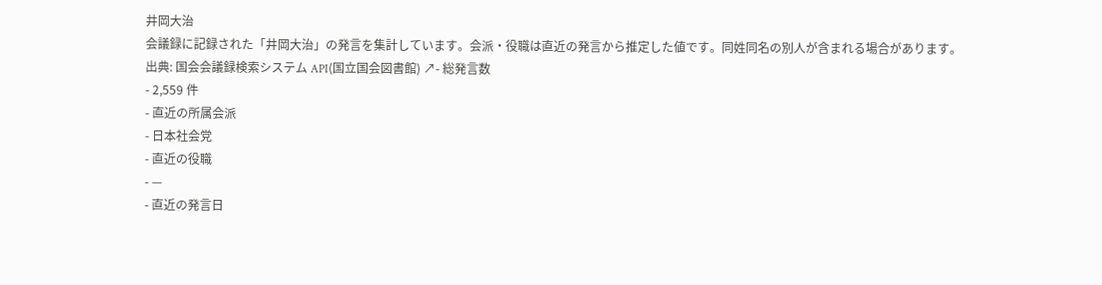井岡大治
会議録に記録された「井岡大治」の発言を集計しています。会派・役職は直近の発言から推定した値です。同姓同名の別人が含まれる場合があります。
出典: 国会会議録検索システム API(国立国会図書館) ↗- 総発言数
- 2,559 件
- 直近の所属会派
- 日本社会党
- 直近の役職
- —
- 直近の発言日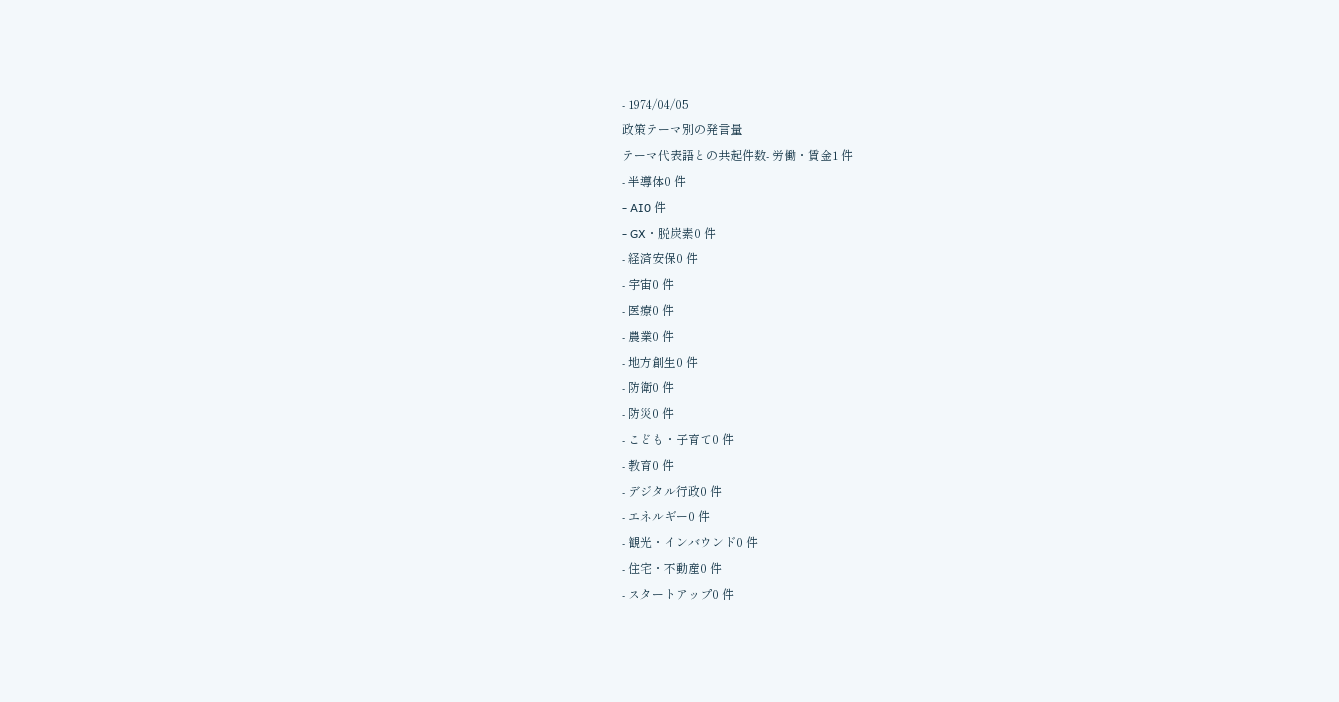- 1974/04/05
政策テーマ別の発言量
テーマ代表語との共起件数- 労働・賃金1 件
- 半導体0 件
- AI0 件
- GX・脱炭素0 件
- 経済安保0 件
- 宇宙0 件
- 医療0 件
- 農業0 件
- 地方創生0 件
- 防衛0 件
- 防災0 件
- こども・子育て0 件
- 教育0 件
- デジタル行政0 件
- エネルギー0 件
- 観光・インバウンド0 件
- 住宅・不動産0 件
- スタートアップ0 件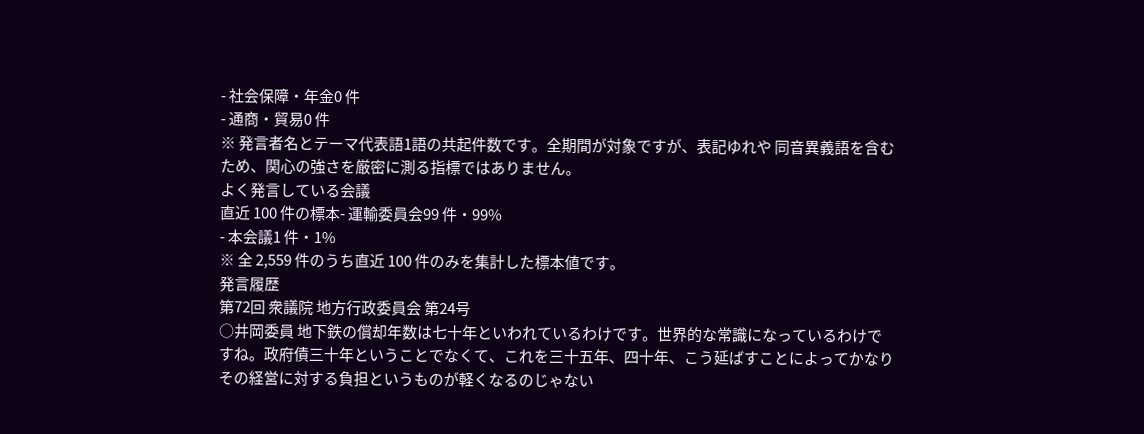- 社会保障・年金0 件
- 通商・貿易0 件
※ 発言者名とテーマ代表語1語の共起件数です。全期間が対象ですが、表記ゆれや 同音異義語を含むため、関心の強さを厳密に測る指標ではありません。
よく発言している会議
直近 100 件の標本- 運輸委員会99 件・99%
- 本会議1 件・1%
※ 全 2,559 件のうち直近 100 件のみを集計した標本値です。
発言履歴
第72回 衆議院 地方行政委員会 第24号
○井岡委員 地下鉄の償却年数は七十年といわれているわけです。世界的な常識になっているわけですね。政府債三十年ということでなくて、これを三十五年、四十年、こう延ばすことによってかなりその経営に対する負担というものが軽くなるのじゃない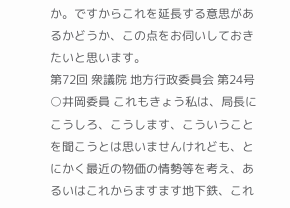か。ですからこれを延長する意思があるかどうか、この点をお伺いしておきたいと思います。
第72回 衆議院 地方行政委員会 第24号
○井岡委員 これもきょう私は、局長にこうしろ、こうします、こういうことを聞こうとは思いませんけれども、とにかく最近の物価の情勢等を考え、あるいはこれからますます地下鉄、これ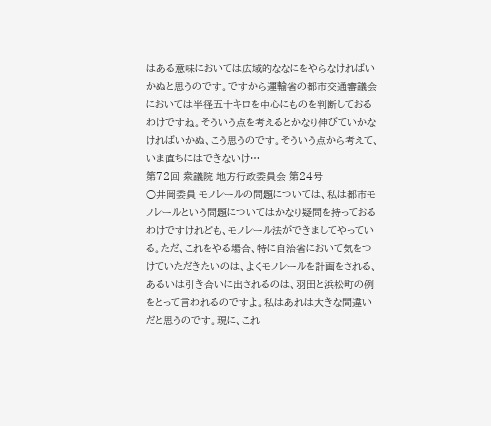はある意味においては広域的ななにをやらなければいかぬと思うのです。ですから運輸省の都市交通審議会においては半径五十キロを中心にものを判断しておるわけですね。そういう点を考えるとかなり伸びていかなければいかぬ、こう思うのです。そういう点から考えて、いま直ちにはできないけ…
第72回 衆議院 地方行政委員会 第24号
○井岡委員 モノレールの問題については、私は都市モノレールという問題についてはかなり疑問を持っておるわけですけれども、モノレール法ができましてやっている。ただ、これをやる場合、特に自治省において気をつけていただきたいのは、よくモノレールを計画をされる、あるいは引き合いに出されるのは、羽田と浜松町の例をとって言われるのですよ。私はあれは大きな間違いだと思うのです。現に、これ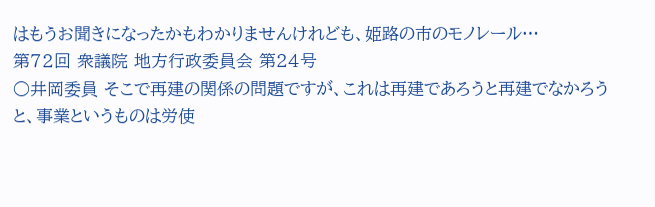はもうお聞きになったかもわかりませんけれども、姫路の市のモノレール…
第72回 衆議院 地方行政委員会 第24号
○井岡委員 そこで再建の関係の問題ですが、これは再建であろうと再建でなかろうと、事業というものは労使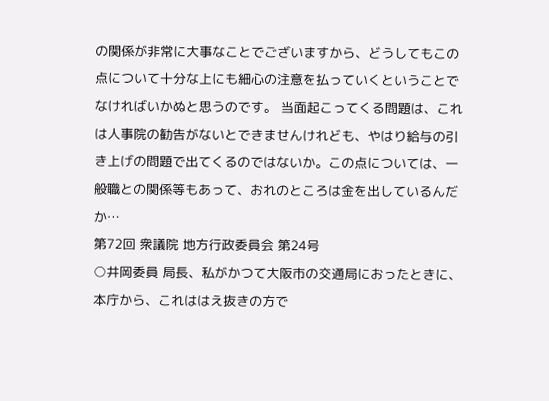の関係が非常に大事なことでございますから、どうしてもこの点について十分な上にも細心の注意を払っていくということでなければいかぬと思うのです。 当面起こってくる問題は、これは人事院の勧告がないとできませんけれども、やはり給与の引き上げの問題で出てくるのではないか。この点については、一般職との関係等もあって、おれのところは金を出しているんだか…
第72回 衆議院 地方行政委員会 第24号
○井岡委員 局長、私がかつて大阪市の交通局におったときに、本庁から、これははえ抜きの方で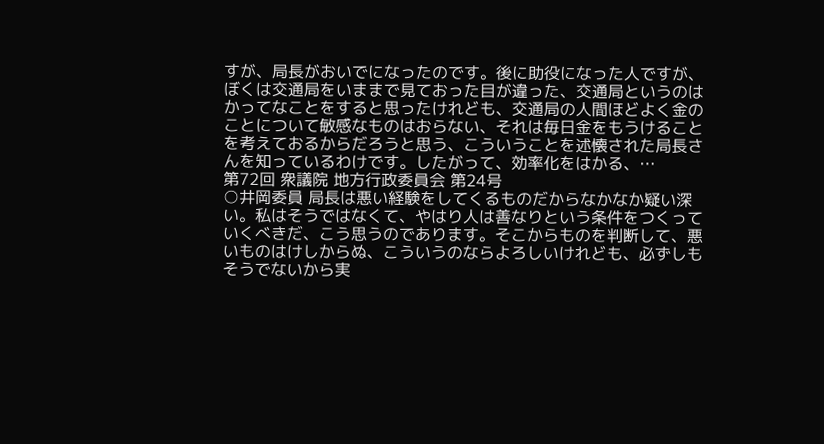すが、局長がおいでになったのです。後に助役になった人ですが、ぼくは交通局をいままで見ておった目が違った、交通局というのはかってなことをすると思ったけれども、交通局の人間ほどよく金のことについて敏感なものはおらない、それは毎日金をもうけることを考えておるからだろうと思う、こういうことを述懐された局長さんを知っているわけです。したがって、効率化をはかる、…
第72回 衆議院 地方行政委員会 第24号
○井岡委員 局長は悪い経験をしてくるものだからなかなか疑い深い。私はそうではなくて、やはり人は善なりという条件をつくっていくべきだ、こう思うのであります。そこからものを判断して、悪いものはけしからぬ、こういうのならよろしいけれども、必ずしもそうでないから実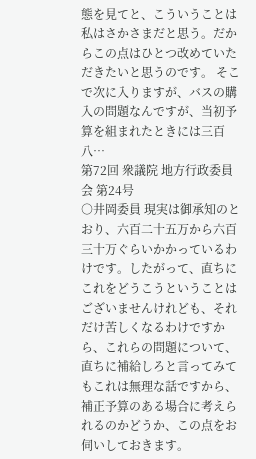態を見てと、こういうことは私はさかさまだと思う。だからこの点はひとつ改めていただきたいと思うのです。 そこで次に入りますが、バスの購入の問題なんですが、当初予算を組まれたときには三百八…
第72回 衆議院 地方行政委員会 第24号
○井岡委員 現実は御承知のとおり、六百二十五万から六百三十万ぐらいかかっているわけです。したがって、直ちにこれをどうこうということはございませんけれども、それだけ苦しくなるわけですから、これらの問題について、直ちに補給しろと言ってみてもこれは無理な話ですから、補正予算のある場合に考えられるのかどうか、この点をお伺いしておきます。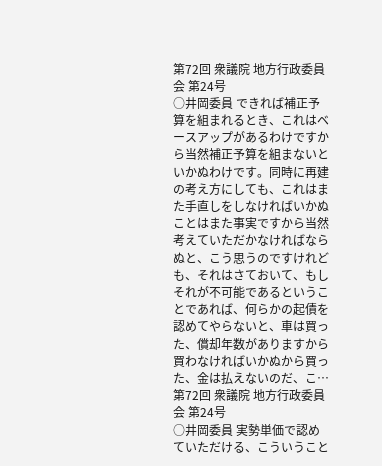第72回 衆議院 地方行政委員会 第24号
○井岡委員 できれば補正予算を組まれるとき、これはベースアップがあるわけですから当然補正予算を組まないといかぬわけです。同時に再建の考え方にしても、これはまた手直しをしなければいかぬことはまた事実ですから当然考えていただかなければならぬと、こう思うのですけれども、それはさておいて、もしそれが不可能であるということであれば、何らかの起債を認めてやらないと、車は買った、償却年数がありますから買わなければいかぬから買った、金は払えないのだ、こ…
第72回 衆議院 地方行政委員会 第24号
○井岡委員 実勢単価で認めていただける、こういうこと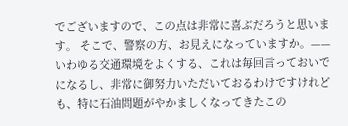でございますので、この点は非常に喜ぶだろうと思います。 そこで、警察の方、お見えになっていますか。——いわゆる交通環境をよくする、これは毎回言っておいでになるし、非常に御努力いただいておるわけですけれども、特に石油問題がやかましくなってきたこの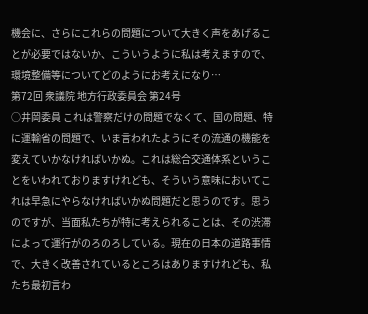機会に、さらにこれらの問題について大きく声をあげることが必要ではないか、こういうように私は考えますので、環境整備等についてどのようにお考えになり…
第72回 衆議院 地方行政委員会 第24号
○井岡委員 これは警察だけの問題でなくて、国の問題、特に運輸省の問題で、いま言われたようにその流通の機能を変えていかなければいかぬ。これは総合交通体系ということをいわれておりますけれども、そういう意味においてこれは早急にやらなければいかぬ問題だと思うのです。思うのですが、当面私たちが特に考えられることは、その渋滞によって運行がのろのろしている。現在の日本の道路事情で、大きく改善されているところはありますけれども、私たち最初言わ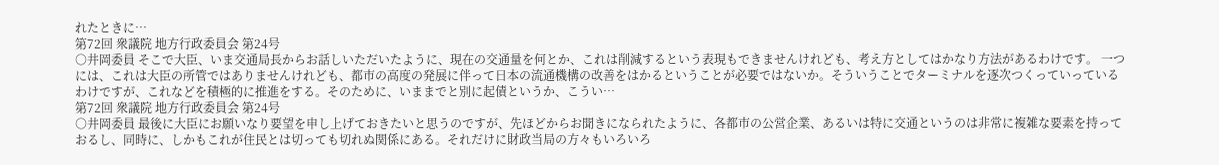れたときに…
第72回 衆議院 地方行政委員会 第24号
○井岡委員 そこで大臣、いま交通局長からお話しいただいたように、現在の交通量を何とか、これは削減するという表現もできませんけれども、考え方としてはかなり方法があるわけです。 一つには、これは大臣の所管ではありませんけれども、都市の高度の発展に伴って日本の流通機構の改善をはかるということが必要ではないか。そういうことでターミナルを逐次つくっていっているわけですが、これなどを積極的に推進をする。そのために、いままでと別に起債というか、こうい…
第72回 衆議院 地方行政委員会 第24号
○井岡委員 最後に大臣にお願いなり要望を申し上げておきたいと思うのですが、先ほどからお聞きになられたように、各都市の公営企業、あるいは特に交通というのは非常に複雑な要素を持っておるし、同時に、しかもこれが住民とは切っても切れぬ関係にある。それだけに財政当局の方々もいろいろ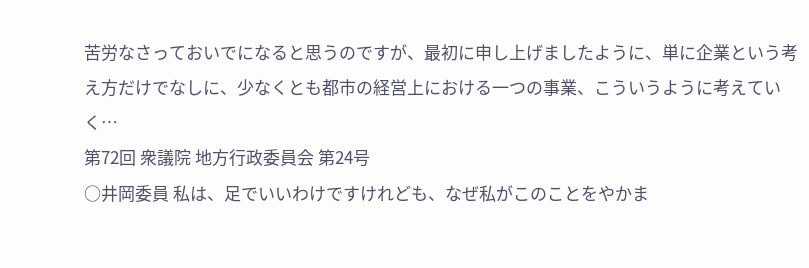苦労なさっておいでになると思うのですが、最初に申し上げましたように、単に企業という考え方だけでなしに、少なくとも都市の経営上における一つの事業、こういうように考えていく…
第72回 衆議院 地方行政委員会 第24号
○井岡委員 私は、足でいいわけですけれども、なぜ私がこのことをやかま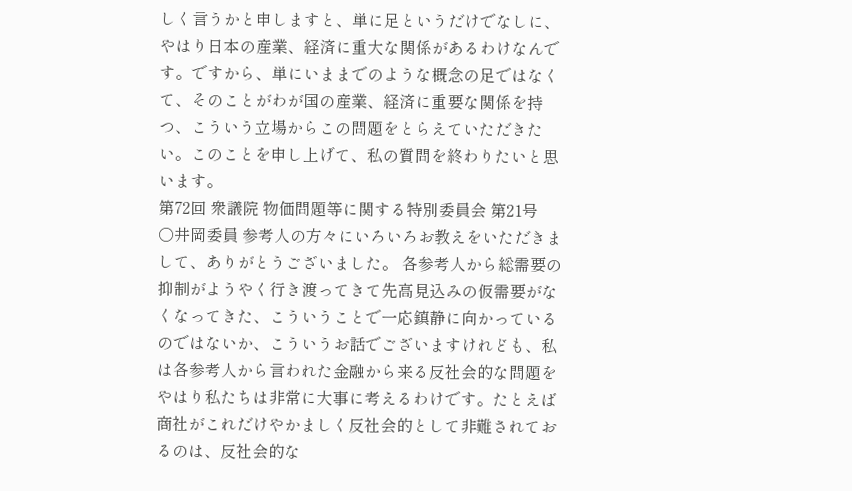しく言うかと申しますと、単に足というだけでなしに、やはり日本の産業、経済に重大な関係があるわけなんです。ですから、単にいままでのような概念の足ではなくて、そのことがわが国の産業、経済に重要な関係を持つ、こういう立場からこの問題をとらえていただきたい。このことを申し上げて、私の質問を終わりたいと思います。
第72回 衆議院 物価問題等に関する特別委員会 第21号
○井岡委員 参考人の方々にいろいろお教えをいただきまして、ありがとうございました。 各参考人から総需要の抑制がようやく行き渡ってきて先高見込みの仮需要がなくなってきた、こういうことで一応鎮静に向かっているのではないか、こういうお話でございますけれども、私は各参考人から言われた金融から来る反社会的な問題をやはり私たちは非常に大事に考えるわけです。たとえば商社がこれだけやかましく反社会的として非難されておるのは、反社会的な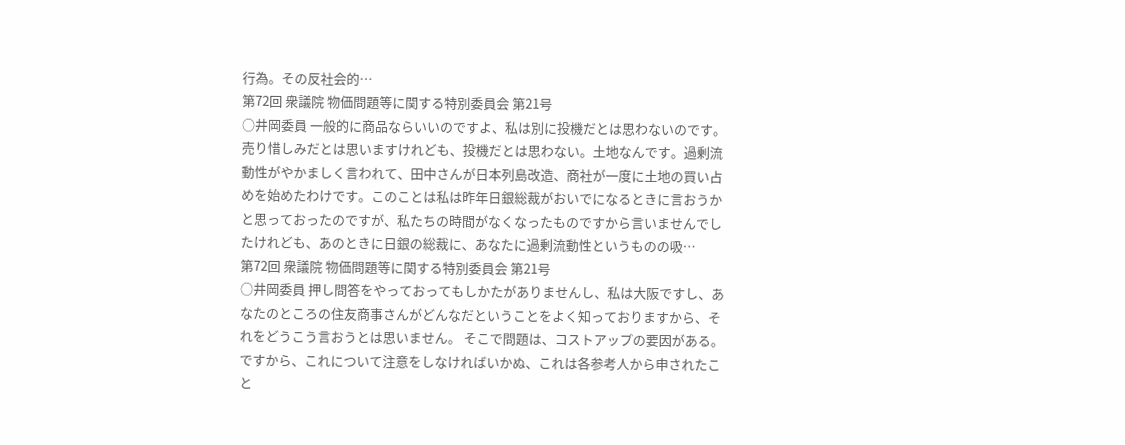行為。その反社会的…
第72回 衆議院 物価問題等に関する特別委員会 第21号
○井岡委員 一般的に商品ならいいのですよ、私は別に投機だとは思わないのです。売り惜しみだとは思いますけれども、投機だとは思わない。土地なんです。過剰流動性がやかましく言われて、田中さんが日本列島改造、商社が一度に土地の買い占めを始めたわけです。このことは私は昨年日銀総裁がおいでになるときに言おうかと思っておったのですが、私たちの時間がなくなったものですから言いませんでしたけれども、あのときに日銀の総裁に、あなたに過剰流動性というものの吸…
第72回 衆議院 物価問題等に関する特別委員会 第21号
○井岡委員 押し問答をやっておってもしかたがありませんし、私は大阪ですし、あなたのところの住友商事さんがどんなだということをよく知っておりますから、それをどうこう言おうとは思いません。 そこで問題は、コストアップの要因がある。ですから、これについて注意をしなければいかぬ、これは各参考人から申されたこと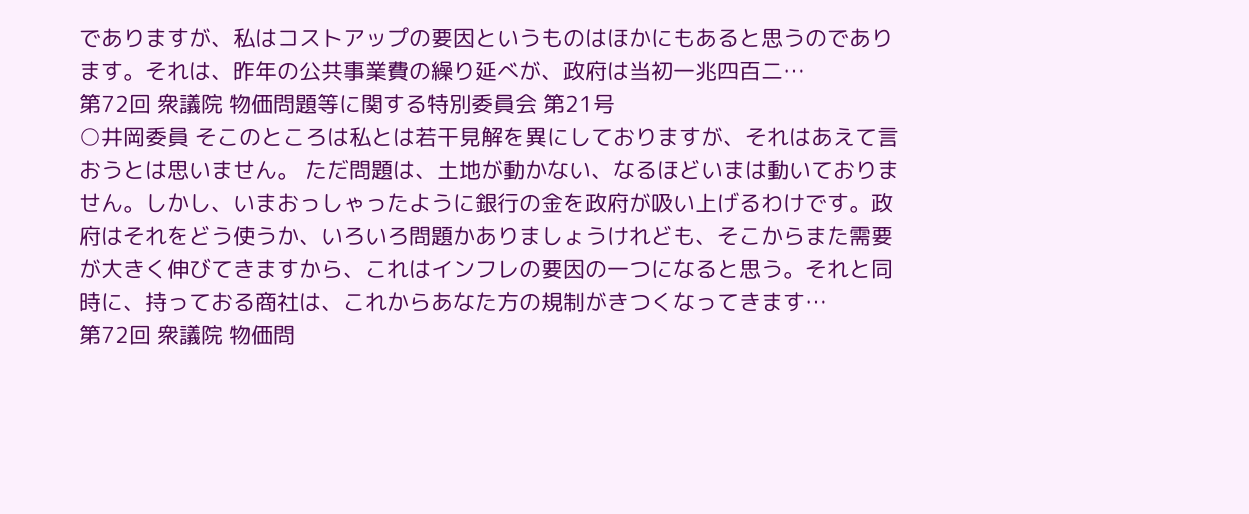でありますが、私はコストアップの要因というものはほかにもあると思うのであります。それは、昨年の公共事業費の繰り延べが、政府は当初一兆四百二…
第72回 衆議院 物価問題等に関する特別委員会 第21号
○井岡委員 そこのところは私とは若干見解を異にしておりますが、それはあえて言おうとは思いません。 ただ問題は、土地が動かない、なるほどいまは動いておりません。しかし、いまおっしゃったように銀行の金を政府が吸い上げるわけです。政府はそれをどう使うか、いろいろ問題かありましょうけれども、そこからまた需要が大きく伸びてきますから、これはインフレの要因の一つになると思う。それと同時に、持っておる商社は、これからあなた方の規制がきつくなってきます…
第72回 衆議院 物価問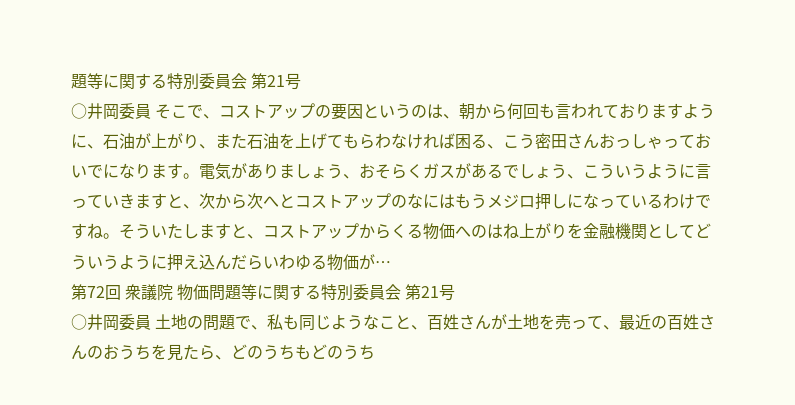題等に関する特別委員会 第21号
○井岡委員 そこで、コストアップの要因というのは、朝から何回も言われておりますように、石油が上がり、また石油を上げてもらわなければ困る、こう密田さんおっしゃっておいでになります。電気がありましょう、おそらくガスがあるでしょう、こういうように言っていきますと、次から次へとコストアップのなにはもうメジロ押しになっているわけですね。そういたしますと、コストアップからくる物価へのはね上がりを金融機関としてどういうように押え込んだらいわゆる物価が…
第72回 衆議院 物価問題等に関する特別委員会 第21号
○井岡委員 土地の問題で、私も同じようなこと、百姓さんが土地を売って、最近の百姓さんのおうちを見たら、どのうちもどのうち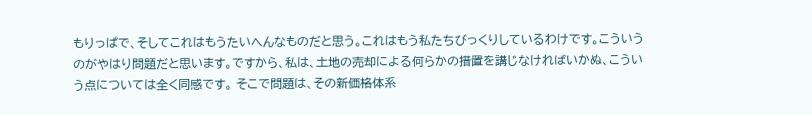もりっぱで、そしてこれはもうたいへんなものだと思う。これはもう私たちびっくりしているわけです。こういうのがやはり問題だと思います。ですから、私は、土地の売却による何らかの措置を講じなければいかぬ、こういう点については全く同感です。 そこで問題は、その新価格体系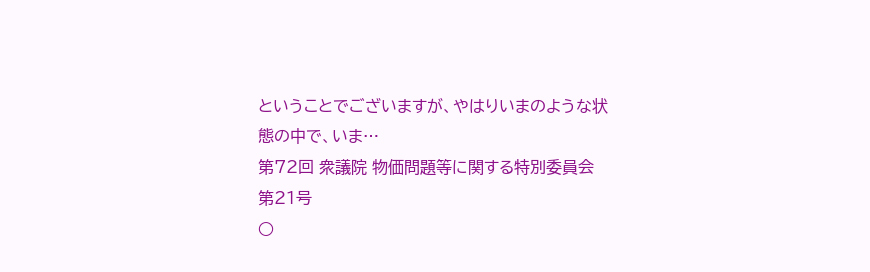ということでございますが、やはりいまのような状態の中で、いま…
第72回 衆議院 物価問題等に関する特別委員会 第21号
○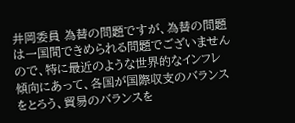井岡委員 為替の問題ですが、為替の問題は一国間できめられる問題でございませんので、特に最近のような世界的なインフレ傾向にあって、各国が国際収支のバランスをとろう、貿易のバランスを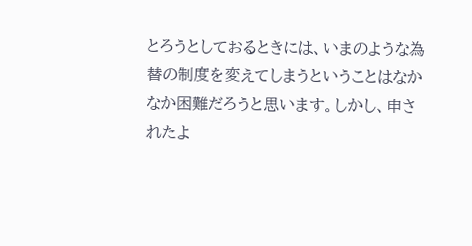とろうとしておるときには、いまのような為替の制度を変えてしまうということはなかなか困難だろうと思います。しかし、申されたよ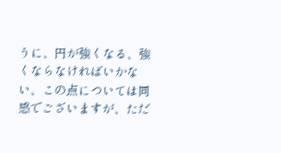うに、円が強くなる、強くならなければいかない、この点については同感でございますが、ただ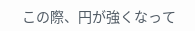この際、円が強くなって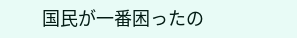国民が一番困ったの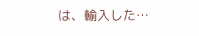は、輸入した…